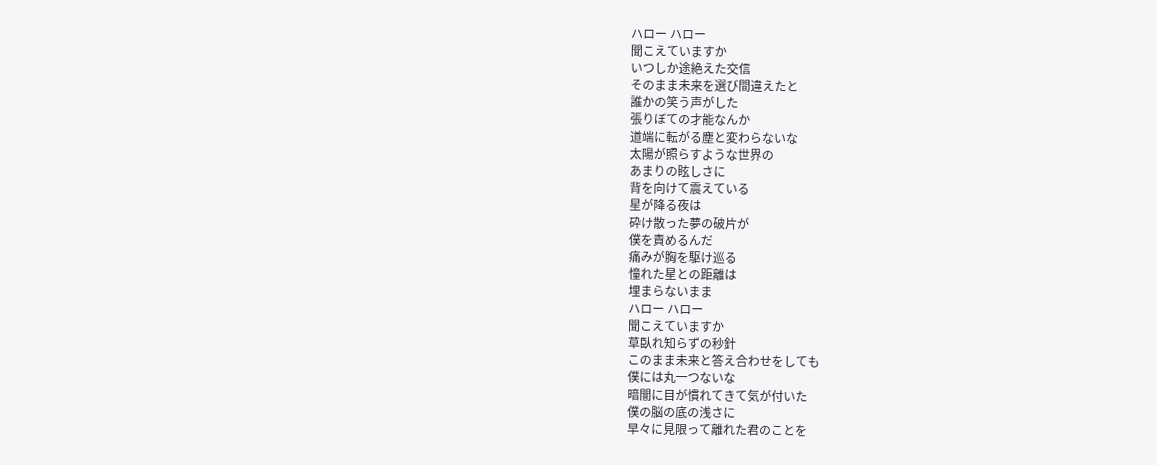ハロー ハロー
聞こえていますか
いつしか途絶えた交信
そのまま未来を選び間違えたと
誰かの笑う声がした
張りぼての才能なんか
道端に転がる塵と変わらないな
太陽が照らすような世界の
あまりの眩しさに
背を向けて震えている
星が降る夜は
砕け散った夢の破片が
僕を責めるんだ
痛みが胸を駆け巡る
憧れた星との距離は
埋まらないまま
ハロー ハロー
聞こえていますか
草臥れ知らずの秒針
このまま未来と答え合わせをしても
僕には丸一つないな
暗闇に目が慣れてきて気が付いた
僕の脳の底の浅さに
早々に見限って離れた君のことを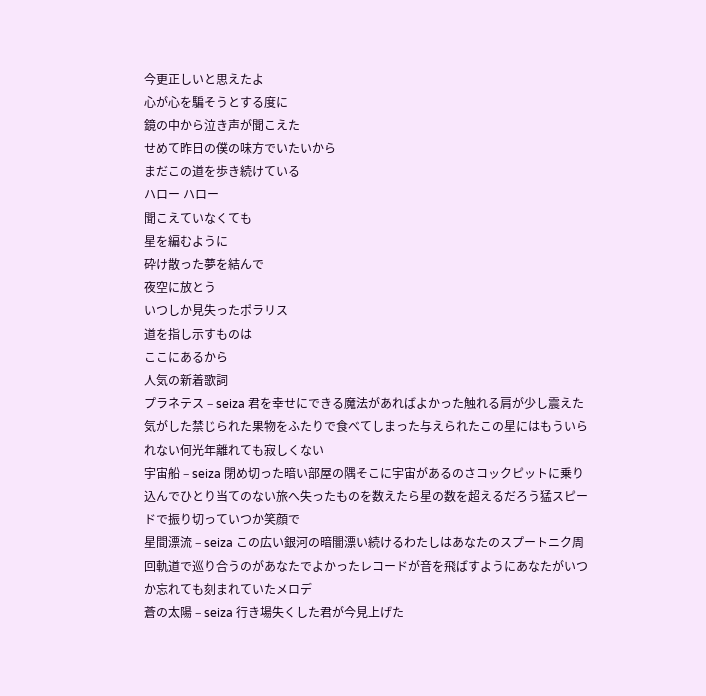今更正しいと思えたよ
心が心を騙そうとする度に
鏡の中から泣き声が聞こえた
せめて昨日の僕の味方でいたいから
まだこの道を歩き続けている
ハロー ハロー
聞こえていなくても
星を編むように
砕け散った夢を結んで
夜空に放とう
いつしか見失ったポラリス
道を指し示すものは
ここにあるから
人気の新着歌詞
プラネテス – seiza 君を幸せにできる魔法があればよかった触れる肩が少し震えた気がした禁じられた果物をふたりで食べてしまった与えられたこの星にはもういられない何光年離れても寂しくない
宇宙船 – seiza 閉め切った暗い部屋の隅そこに宇宙があるのさコックピットに乗り込んでひとり当てのない旅へ失ったものを数えたら星の数を超えるだろう猛スピードで振り切っていつか笑顔で
星間漂流 – seiza この広い銀河の暗闇漂い続けるわたしはあなたのスプートニク周回軌道で巡り合うのがあなたでよかったレコードが音を飛ばすようにあなたがいつか忘れても刻まれていたメロデ
蒼の太陽 – seiza 行き場失くした君が今見上げた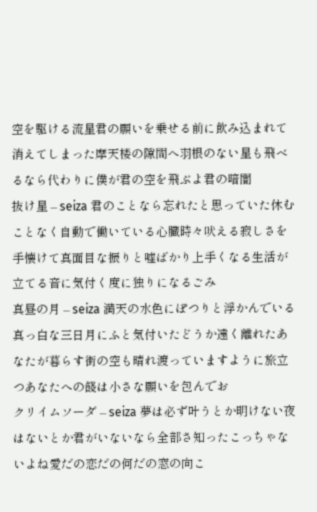空を駆ける流星君の願いを乗せる前に飲み込まれて消えてしまった摩天楼の隙間へ羽根のない星も飛べるなら代わりに僕が君の空を飛ぶよ君の暗闇
抜け星 – seiza 君のことなら忘れたと思っていた休むことなく自動で働いている心臓時々吠える寂しさを手懐けて真面目な振りと嘘ばかり上手くなる生活が立てる音に気付く度に独りになるごみ
真昼の月 – seiza 満天の水色にぽつりと浮かんでいる真っ白な三日月にふと気付いたどうか遠く離れたあなたが暮らす街の空も晴れ渡っていますように旅立つあなたへの餞は小さな願いを包んでお
クリイムソーダ – seiza 夢は必ず叶うとか明けない夜はないとか君がいないなら全部さ知ったこっちゃないよね愛だの恋だの何だの窓の向こ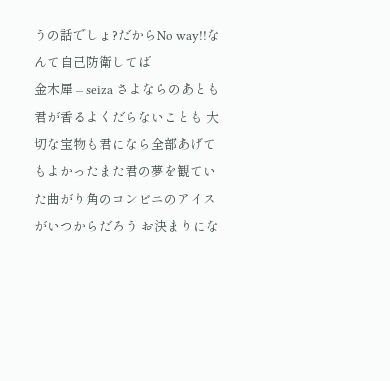うの話でしょ?だからNo way!!なんて自己防衛してば
金木犀 – seiza さよならのあとも君が香るよくだらないことも 大切な宝物も君になら全部あげてもよかったまた君の夢を観ていた曲がり角のコンビニのアイスがいつからだろう お決まりにな